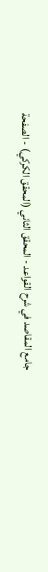جامع المقاصد في شرح القواعد - المحقق الثاني (المحقق الكركي) - الصفحة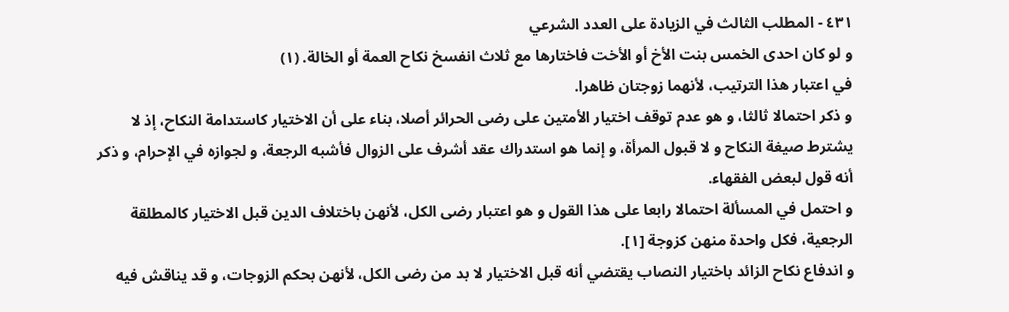٤٣١ - المطلب الثالث في الزيادة على العدد الشرعي
و لو كان احدى الخمس بنت الأخ أو الأخت فاختارها مع ثلاث انفسخ نكاح العمة أو الخالة. (١)
في اعتبار هذا الترتيب، لأنهما زوجتان ظاهرا.
و ذكر احتمالا ثالثا، و هو عدم توقف اختيار الأمتين على رضى الحرائر أصلا، بناء على أن الاختيار كاستدامة النكاح، إذ لا يشترط صيغة النكاح و لا قبول المرأة، و إنما هو استدراك عقد أشرف على الزوال فأشبه الرجعة، و لجوازه في الإحرام، و ذكر أنه قول لبعض الفقهاء.
و احتمل في المسألة احتمالا رابعا على هذا القول و هو اعتبار رضى الكل، لأنهن باختلاف الدين قبل الاختيار كالمطلقة الرجعية، فكل واحدة منهن كزوجة [١].
و اندفاع نكاح الزائد باختيار النصاب يقتضي أنه قبل الاختيار لا بد من رضى الكل، لأنهن بحكم الزوجات، و قد يناقش فيه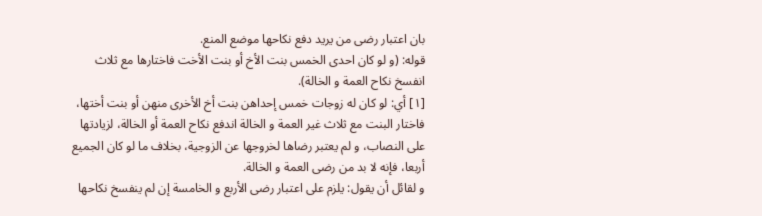بان اعتبار رضى من يريد دفع نكاحها موضع المنع.
قوله: (و لو كان احدى الخمس بنت الأخ أو بنت الأخت فاختارها مع ثلاث انفسخ نكاح العمة و الخالة).
[١] أي: لو كان له زوجات خمس إحداهن بنت أخ الأخرى منهن أو بنت أختها، فاختار البنت مع ثلاث غير العمة و الخالة اندفع نكاح العمة أو الخالة، لزيادتها على النصاب، و لم يعتبر رضاها لخروجها عن الزوجية، بخلاف ما لو كان الجميع أربعا، فإنه لا بد من رضى العمة و الخالة.
و لقائل أن يقول: يلزم على اعتبار رضى الأربع و الخامسة إن لم ينفسخ نكاحها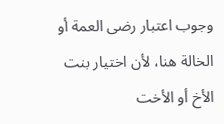وجوب اعتبار رضى العمة أو الخالة هنا، لأن اختيار بنت الأخ أو الأخت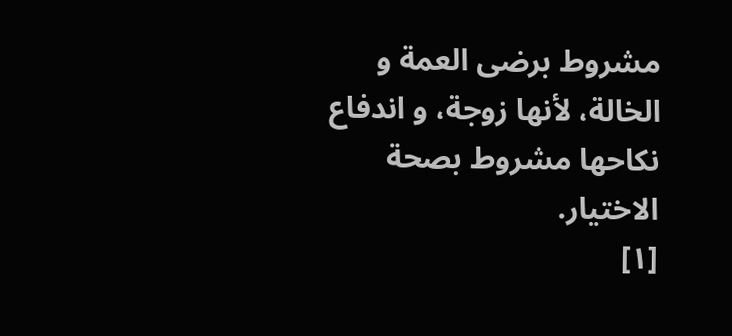مشروط برضى العمة و الخالة، لأنها زوجة، و اندفاع نكاحها مشروط بصحة الاختيار.
[١]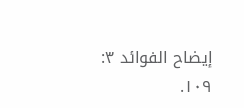إيضاح الفوائد ٣: ١٠٩.